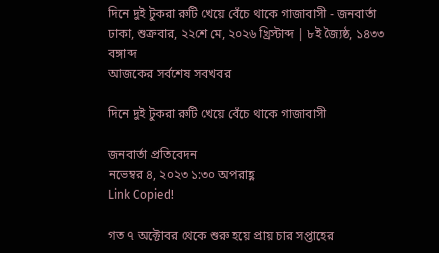দিনে দুই টুকরা রুটি খেয়ে বেঁচে থাকে গাজাবাসী - জনবার্তা
ঢাকা, শুক্রবার, ২২শে মে, ২০২৬ খ্রিস্টাব্দ | ৮ই জ্যৈষ্ঠ, ১৪৩৩ বঙ্গাব্দ
আজকের সর্বশেষ সবখবর

দিনে দুই টুকরা রুটি খেয়ে বেঁচে থাকে গাজাবাসী

জনবার্তা প্রতিবেদন
নভেম্বর ৪, ২০২৩ ১:৩০ অপরাহ্ণ
Link Copied!

গত ৭ অক্টোবর থেকে শুরু হয়ে প্রায় চার সপ্তাহের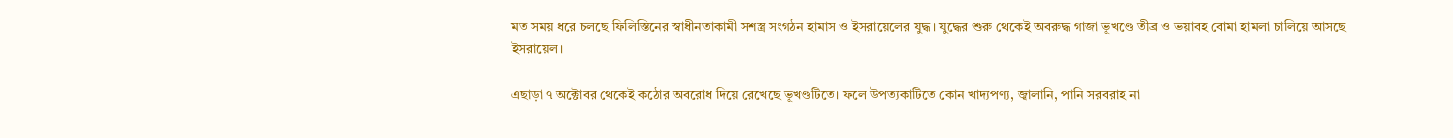মত সময় ধরে চলছে ফিলিস্তিনের স্বাধীনতাকামী সশস্ত্র সংগঠন হামাস ও ইসরায়েলের যুদ্ধ। যুদ্ধের শুরু থেকেই অবরুদ্ধ গাজা ভূখণ্ডে তীব্র ও ভয়াবহ বোমা হামলা চালিয়ে আসছে ইসরায়েল।

এছাড়া ৭ অক্টোবর থেকেই কঠোর অবরোধ দিয়ে রেখেছে ভূখণ্ডটিতে। ফলে উপত্যকাটিতে কোন খাদ্যপণ্য, জ্বালানি, পানি সরবরাহ না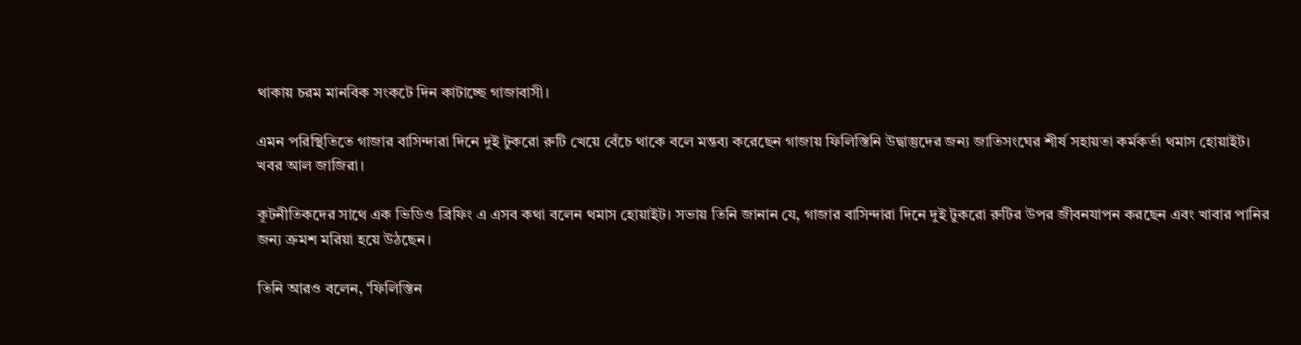থাকায় চরম মানবিক সংকটে দিন কাটাচ্ছে গাজাবাসী।

এমন পরিস্থিতিতে গাজার বাসিন্দারা দিনে দুই টুকরো রুটি খেয়ে বেঁচে থাকে বলে মন্তব্য করেছেন গাজায় ফিলিস্তিনি উদ্বাস্তুদের জন্য জাতিসংঘের শীর্ষ সহায়তা কর্মকর্তা থমাস হোয়াইট। খবর আল জাজিরা।

কূটনীতিকদের সাথে এক ভিডিও ব্রিফিং এ এসব কথা বলেন থমাস হোয়াইট। সভায় তিনি জানান যে, গাজার বাসিন্দারা দিনে দুই টুকরো রুটির উপর জীবনযাপন করছেন এবং খাবার পানির জন্য ক্রমশ মরিয়া হয়ে উঠছেন।

তিনি আরও বলেন, ‘ফিলিস্তিন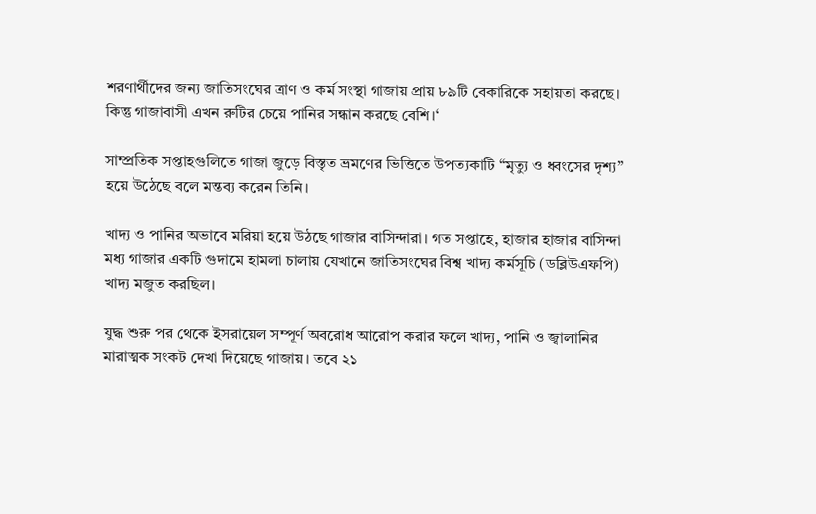শরণার্থীদের জন্য জাতিসংঘের ত্রাণ ও কর্ম সংস্থা গাজায় প্রায় ৮৯টি বেকারিকে সহায়তা করছে। কিন্তু গাজাবাসী এখন রুটির চেয়ে পানির সন্ধান করছে বেশি।‘

সাম্প্রতিক সপ্তাহগুলিতে গাজা জুড়ে বিস্তৃত ভ্রমণের ভিত্তিতে উপত্যকাটি “মৃত্যু ও ধ্বংসের দৃশ্য” হয়ে উঠেছে বলে মন্তব্য করেন তিনি।

খাদ্য ও পানির অভাবে মরিয়া হয়ে উঠছে গাজার বাসিন্দারা। গত সপ্তাহে, হাজার হাজার বাসিন্দা মধ্য গাজার একটি গুদামে হামলা চালায় যেখানে জাতিসংঘের বিশ্ব খাদ্য কর্মসূচি (ডব্লিউএফপি) খাদ্য মজুত করছিল।

যুদ্ধ শুরু পর থেকে ইসরায়েল সম্পূর্ণ অবরোধ আরোপ করার ফলে খাদ্য, পানি ও জ্বালানির মারাত্মক সংকট দেখা দিয়েছে গাজায়। তবে ২১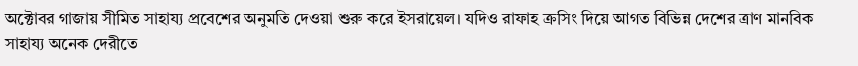অক্টোবর গাজায় সীমিত সাহায্য প্রবেশের অনুমতি দেওয়া শুরু করে ইসরায়েল। যদিও রাফাহ ক্রসিং দিয়ে আগত বিভিন্ন দেশের ত্রাণ মানবিক সাহায্য অনেক দেরীতে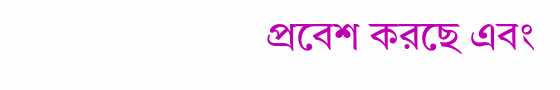প্রবেশ করছে এবং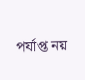পর্যাপ্ত নয়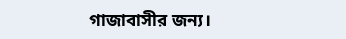গাজাবাসীর জন্য।